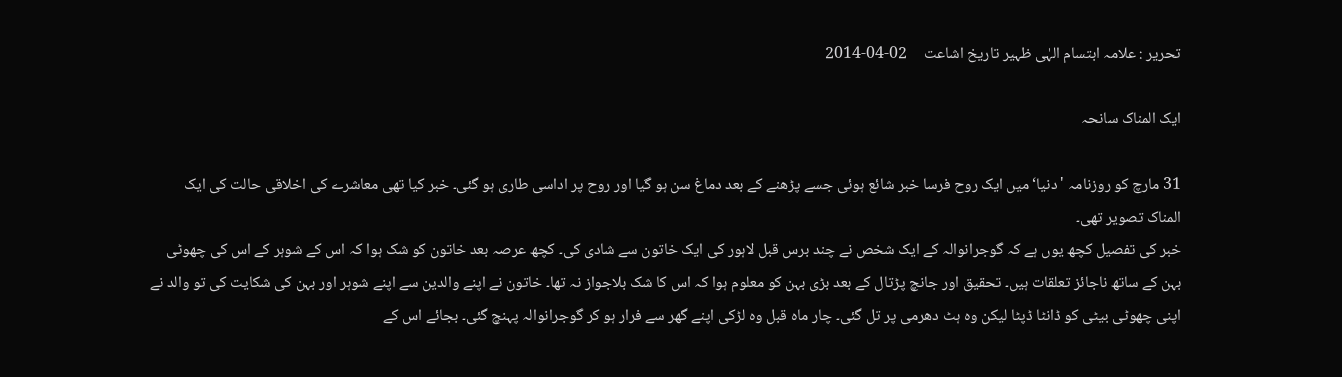تحریر : علامہ ابتسام الہٰی ظہیر تاریخ اشاعت     02-04-2014

ایک المناک سانحہ

31 مارچ کو روزنامہ 'دنیا‘ میں ایک روح فرسا خبر شائع ہوئی جسے پڑھنے کے بعد دماغ سن ہو گیا اور روح پر اداسی طاری ہو گئی۔ خبر کیا تھی معاشرے کی اخلاقی حالت کی ایک المناک تصویر تھی۔
خبر کی تفصیل کچھ یوں ہے کہ گوجرانوالہ کے ایک شخص نے چند برس قبل لاہور کی ایک خاتون سے شادی کی۔ کچھ عرصہ بعد خاتون کو شک ہوا کہ اس کے شوہر کے اس کی چھوٹی بہن کے ساتھ ناجائز تعلقات ہیں۔ تحقیق اور جانچ پڑتال کے بعد بڑی بہن کو معلوم ہوا کہ اس کا شک بلاجواز نہ تھا۔ خاتون نے اپنے والدین سے اپنے شوہر اور بہن کی شکایت کی تو والد نے اپنی چھوٹی بیٹی کو ڈانٹا ڈپٹا لیکن وہ ہٹ دھرمی پر تل گئی۔ چار ماہ قبل وہ لڑکی اپنے گھر سے فرار ہو کر گوجرانوالہ پہنچ گئی۔ بجائے اس کے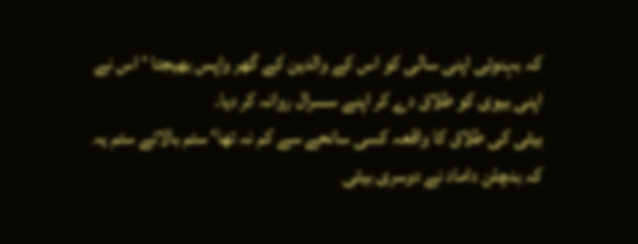کہ بہنوئی اپنی سالی کو اس کے والدین کے گھر واپس بھیجتا ‘اس نے اپنی بیوی کو طلاق دے کر اپنے سسرال روانہ کر دیا۔
بیٹی کی طلاق کا واقعہ کسی سانحے سے کم نہ تھا‘ ستم بالائے ستم یہ کہ بدچلن داماد نے دوسری بیٹی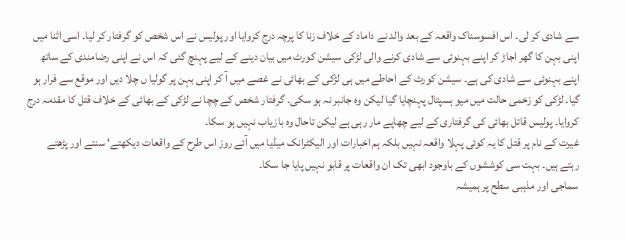سے شادی کر لی۔ اس افسوسناک واقعہ کے بعد والد نے داماد کے خلاف زنا کا پرچہ درج کروایا اور پولیس نے اس شخص کو گرفتار کر لیا۔ اسی اثنا میں اپنی بہن کا گھر اجاڑ کر اپنے بہنوئی سے شادی کرنے والی لڑکی سیشن کورٹ میں بیان دینے کے لیے پہنچ گئی کہ اس نے اپنی رضامندی کے ساتھ اپنے بہنوئی سے شادی کی ہے۔ سیشن کورٹ کے احاطے میں ہی لڑکی کے بھائی نے غصے میں آ کر اپنی بہن پر گولیا ں چلا دیں اور موقع سے فرار ہو گیا۔ لڑکی کو زخمی حالت میں میو ہسپتال پہنچایا گیا لیکن وہ جانبر نہ ہو سکی۔ گرفتار شخص کے چچا نے لڑکی کے بھائی کے خلاف قتل کا مقدمہ درج کروایا۔ پولیس قاتل بھائی کی گرفتاری کے لیے چھاپے مار رہی ہے لیکن تاحال وہ بازیاب نہیں ہو سکا۔
غیرت کے نام پر قتل کا یہ کوئی پہلا واقعہ نہیں بلکہ ہم اخبارات اور الیکٹرانک میڈیا میں آئے روز اس طرح کے واقعات دیکھتے‘ سنتے اور پڑھتے رہتے ہیں۔ بہت سی کوششوں کے باوجود ابھی تک ان واقعات پر قابو نہیں پایا جا سکا۔
سماجی اور مذہبی سطح پر ہمیشہ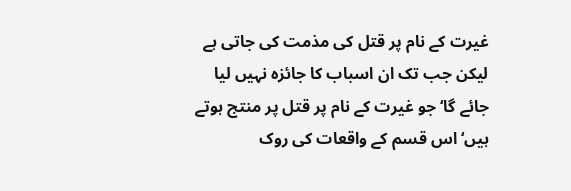غیرت کے نام پر قتل کی مذمت کی جاتی ہے لیکن جب تک ان اسباب کا جائزہ نہیں لیا جائے گا‘ جو غیرت کے نام پر قتل پر منتج ہوتے ہیں‘ اس قسم کے واقعات کی روک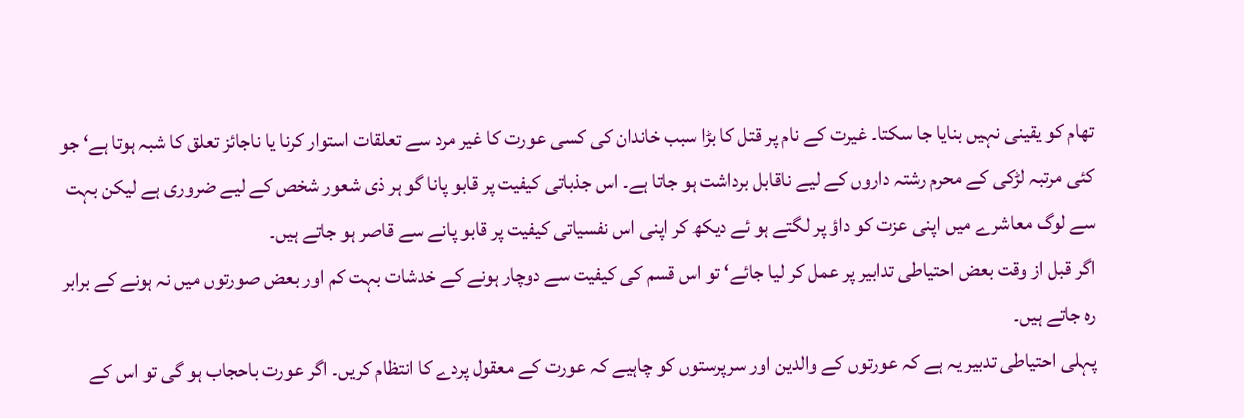تھام کو یقینی نہیں بنایا جا سکتا۔ غیرت کے نام پر قتل کا بڑا سبب خاندان کی کسی عورت کا غیر مرد سے تعلقات استوار کرنا یا ناجائز تعلق کا شبہ ہوتا ہے‘ جو کئی مرتبہ لڑکی کے محرم رشتہ داروں کے لیے ناقابل برداشت ہو جاتا ہے۔ اس جذباتی کیفیت پر قابو پانا گو ہر ذی شعور شخص کے لیے ضروری ہے لیکن بہت سے لوگ معاشرے میں اپنی عزت کو داؤ پر لگتے ہو ئے دیکھ کر اپنی اس نفسیاتی کیفیت پر قابو پانے سے قاصر ہو جاتے ہیں۔
اگر قبل از وقت بعض احتیاطی تدابیر پر عمل کر لیا جائے‘ تو اس قسم کی کیفیت سے دوچار ہونے کے خدشات بہت کم اور بعض صورتوں میں نہ ہونے کے برابر رہ جاتے ہیں۔
پہلی احتیاطی تدبیر یہ ہے کہ عورتوں کے والدین اور سرپرستوں کو چاہیے کہ عورت کے معقول پردے کا انتظام کریں۔ اگر عورت باحجاب ہو گی تو اس کے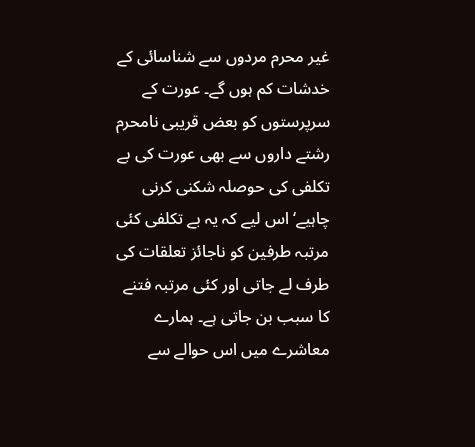غیر محرم مردوں سے شناسائی کے خدشات کم ہوں گے۔ عورت کے سرپرستوں کو بعض قریبی نامحرم رشتے داروں سے بھی عورت کی بے تکلفی کی حوصلہ شکنی کرنی چاہیے‘ اس لیے کہ یہ بے تکلفی کئی مرتبہ طرفین کو ناجائز تعلقات کی طرف لے جاتی اور کئی مرتبہ فتنے کا سبب بن جاتی ہے۔ ہمارے معاشرے میں اس حوالے سے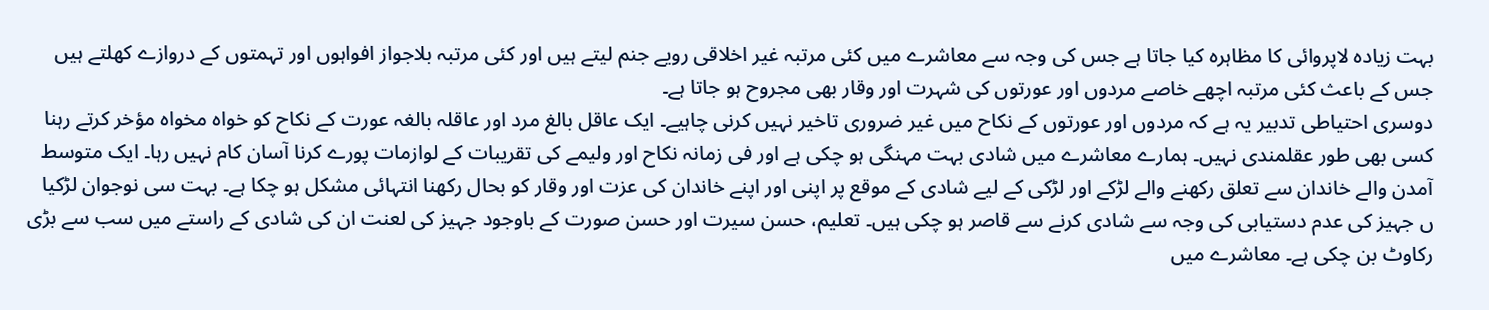بہت زیادہ لاپروائی کا مظاہرہ کیا جاتا ہے جس کی وجہ سے معاشرے میں کئی مرتبہ غیر اخلاقی رویے جنم لیتے ہیں اور کئی مرتبہ بلاجواز افواہوں اور تہمتوں کے دروازے کھلتے ہیں جس کے باعث کئی مرتبہ اچھے خاصے مردوں اور عورتوں کی شہرت اور وقار بھی مجروح ہو جاتا ہے۔
دوسری احتیاطی تدبیر یہ ہے کہ مردوں اور عورتوں کے نکاح میں غیر ضروری تاخیر نہیں کرنی چاہیے۔ ایک عاقل بالغ مرد اور عاقلہ بالغہ عورت کے نکاح کو خواہ مخواہ مؤخر کرتے رہنا کسی بھی طور عقلمندی نہیں۔ ہمارے معاشرے میں شادی بہت مہنگی ہو چکی ہے اور فی زمانہ نکاح اور ولیمے کی تقریبات کے لوازمات پورے کرنا آسان کام نہیں رہا۔ ایک متوسط آمدن والے خاندان سے تعلق رکھنے والے لڑکے اور لڑکی کے لیے شادی کے موقع پر اپنی اور اپنے خاندان کی عزت اور وقار کو بحال رکھنا انتہائی مشکل ہو چکا ہے۔ بہت سی نوجوان لڑکیا ں جہیز کی عدم دستیابی کی وجہ سے شادی کرنے سے قاصر ہو چکی ہیں۔ تعلیم، حسن سیرت اور حسن صورت کے باوجود جہیز کی لعنت ان کی شادی کے راستے میں سب سے بڑی رکاوٹ بن چکی ہے۔ معاشرے میں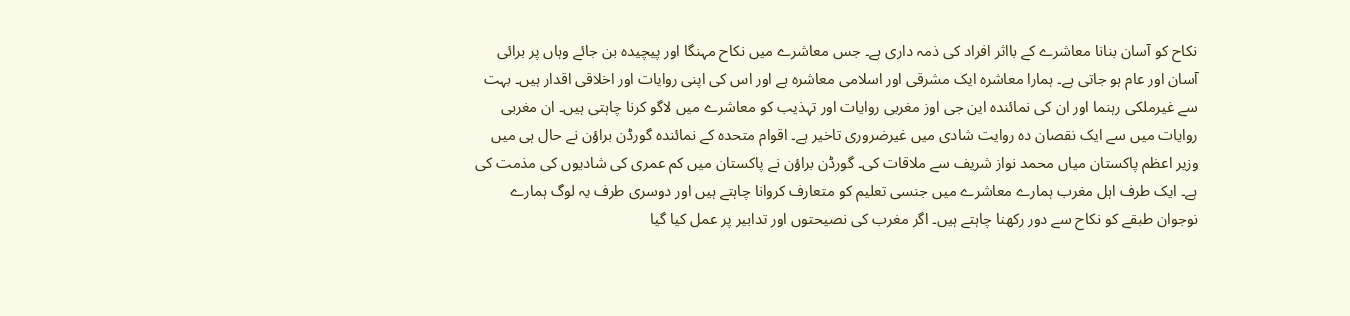نکاح کو آسان بنانا معاشرے کے بااثر افراد کی ذمہ داری ہے۔ جس معاشرے میں نکاح مہنگا اور پیچیدہ بن جائے وہاں پر برائی آسان اور عام ہو جاتی ہے۔ ہمارا معاشرہ ایک مشرقی اور اسلامی معاشرہ ہے اور اس کی اپنی روایات اور اخلاقی اقدار ہیں۔ بہت سے غیرملکی رہنما اور ان کی نمائندہ این جی اوز مغربی روایات اور تہذیب کو معاشرے میں لاگو کرنا چاہتی ہیں۔ ان مغربی روایات میں سے ایک نقصان دہ روایت شادی میں غیرضروری تاخیر ہے۔ اقوام متحدہ کے نمائندہ گورڈن براؤن نے حال ہی میں وزیر اعظم پاکستان میاں محمد نواز شریف سے ملاقات کی۔ گورڈن براؤن نے پاکستان میں کم عمری کی شادیوں کی مذمت کی ہے۔ ایک طرف اہل مغرب ہمارے معاشرے میں جنسی تعلیم کو متعارف کروانا چاہتے ہیں اور دوسری طرف یہ لوگ ہمارے نوجوان طبقے کو نکاح سے دور رکھنا چاہتے ہیں۔ اگر مغرب کی نصیحتوں اور تدابیر پر عمل کیا گیا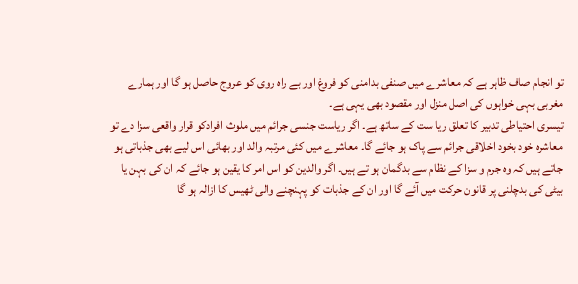تو انجام صاف ظاہر ہے کہ معاشرے میں صنفی بدامنی کو فروغ اور بے راہ روی کو عروج حاصل ہو گا اور ہمارے مغربی بہی خواہوں کی اصل منزل اور مقصود بھی یہی ہے۔
تیسری احتیاطی تدبیر کا تعلق ریا ست کے ساتھ ہے۔ اگر ریاست جنسی جرائم میں ملوث افرادکو قرار واقعی سزا دے تو معاشرہ خود بخود اخلاقی جرائم سے پاک ہو جائے گا۔ معاشرے میں کئی مرتبہ والد اور بھائی اس لیے بھی جذباتی ہو جاتے ہیں کہ وہ جرم و سزا کے نظام سے بدگمان ہو تے ہیں۔ اگر والدین کو اس امر کا یقین ہو جائے کہ ان کی بہن یا بیٹی کی بدچلنی پر قانون حرکت میں آئے گا اور ان کے جذبات کو پہنچنے والی ٹھیس کا ازالہ ہو گا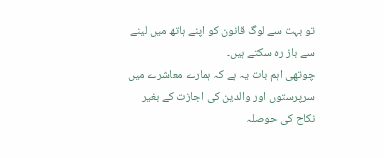تو بہت سے لوگ قانون کو اپنے ہاتھ میں لینے سے باز رہ سکتے ہیں۔
چوتھی اہم بات یہ ہے کہ ہمارے معاشرے میں سرپرستوں اور والدین کی اجازت کے بغیر نکاح کی حوصلہ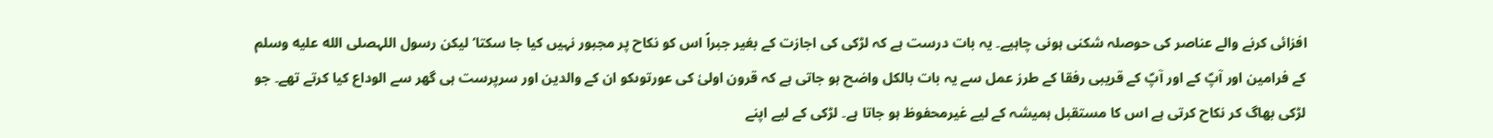افزائی کرنے والے عناصر کی حوصلہ شکنی ہونی چاہیے۔ یہ بات درست ہے کہ لڑکی کی اجازت کے بغیر جبراً اس کو نکاح پر مجبور نہیں کیا جا سکتا‘ لیکن رسول اللہصلى الله عليه وسلم کے فرامین اور آپؐ کے اور آپؐ کے قریبی رفقا کے طرز عمل سے یہ بات بالکل واضح ہو جاتی ہے کہ قرون اولیٰ کی عورتوںکو ان کے والدین اور سرپرست ہی گھر سے الوداع کیا کرتے تھے۔ جو لڑکی بھاگ کر نکاح کرتی ہے اس کا مستقبل ہمیشہ کے لیے غیرمحفوظ ہو جاتا ہے۔ لڑکی کے لیے اپنے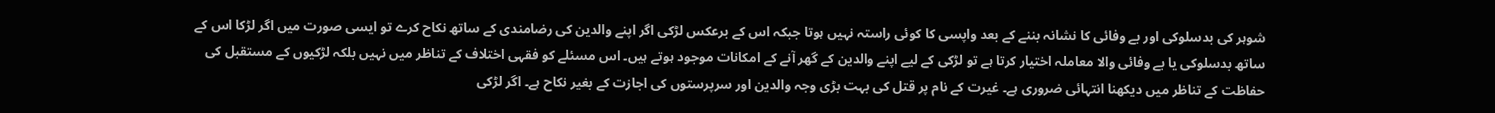شوہر کی بدسلوکی اور بے وفائی کا نشانہ بننے کے بعد واپسی کا کوئی راستہ نہیں ہوتا جبکہ اس کے برعکس لڑکی اگر اپنے والدین کی رضامندی کے ساتھ نکاح کرے تو ایسی صورت میں اگر لڑکا اس کے ساتھ بدسلوکی یا بے وفائی والا معاملہ اختیار کرتا ہے تو لڑکی کے لیے اپنے والدین کے گھر آنے کے امکانات موجود ہوتے ہیں۔ اس مسئلے کو فقہی اختلاف کے تناظر میں نہیں بلکہ لڑکیوں کے مستقبل کی حفاظت کے تناظر میں دیکھنا انتہائی ضروری ہے۔ غیرت کے نام پر قتل کی بہت بڑی وجہ والدین اور سرپرستوں کی اجازت کے بغیر نکاح ہے۔ اگر لڑکی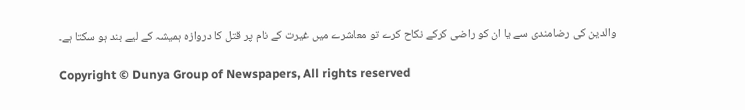والدین کی رضامندی سے یا ان کو راضی کرکے نکاح کرے تو معاشرے میں غیرت کے نام پر قتل کا دروازہ ہمیشہ کے لیے بند ہو سکتا ہے۔

Copyright © Dunya Group of Newspapers, All rights reserved